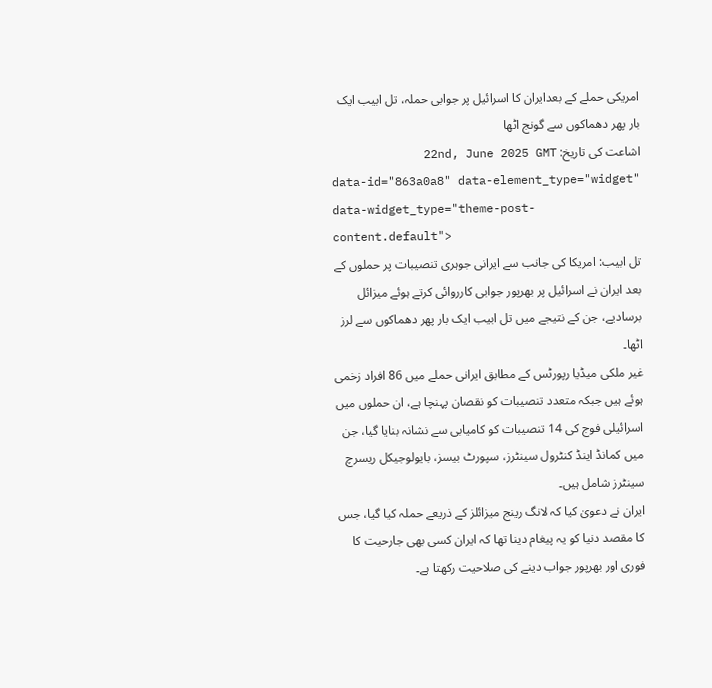امریکی حملے کے بعدایران کا اسرائیل پر جوابی حملہ، تل ابیب ایک بار پھر دھماکوں سے گونج اٹھا
اشاعت کی تاریخ: 22nd, June 2025 GMT
data-id="863a0a8" data-element_type="widget" data-widget_type="theme-post-content.default">
تل ابیب: امریکا کی جانب سے ایرانی جوہری تنصیبات پر حملوں کے بعد ایران نے اسرائیل پر بھرپور جوابی کارروائی کرتے ہوئے میزائل برسادیے، جن کے نتیجے میں تل ابیب ایک بار پھر دھماکوں سے لرز اٹھا۔
غیر ملکی میڈیا رپورٹس کے مطابق ایرانی حملے میں 86 افراد زخمی ہوئے ہیں جبکہ متعدد تنصیبات کو نقصان پہنچا ہے، ان حملوں میں اسرائیلی فوج کی 14 تنصیبات کو کامیابی سے نشانہ بنایا گیا، جن میں کمانڈ اینڈ کنٹرول سینٹرز، سپورٹ بیسز، بایولوجیکل ریسرچ سینٹرز شامل ہیں۔
ایران نے دعویٰ کیا کہ لانگ رینج میزائلز کے ذریعے حملہ کیا گیا، جس کا مقصد دنیا کو یہ پیغام دینا تھا کہ ایران کسی بھی جارحیت کا فوری اور بھرپور جواب دینے کی صلاحیت رکھتا ہے۔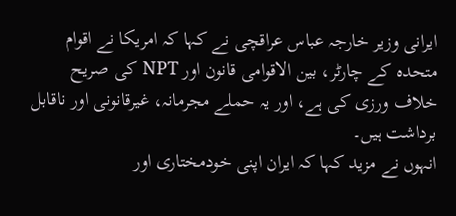ایرانی وزیر خارجہ عباس عراقچی نے کہا کہ امریکا نے اقوام متحدہ کے چارٹر، بین الاقوامی قانون اور NPT کی صریح خلاف ورزی کی ہے، اور یہ حملے مجرمانہ، غیرقانونی اور ناقابل برداشت ہیں۔
انہوں نے مزید کہا کہ ایران اپنی خودمختاری اور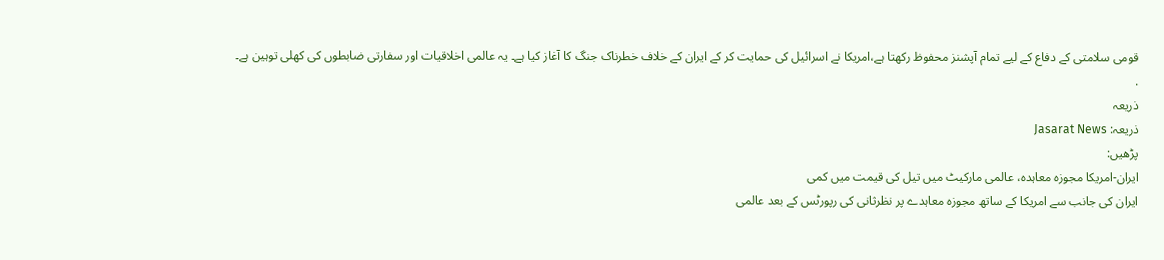قومی سلامتی کے دفاع کے لیے تمام آپشنز محفوظ رکھتا ہے،امریکا نے اسرائیل کی حمایت کر کے ایران کے خلاف خطرناک جنگ کا آغاز کیا ہے۔ یہ عالمی اخلاقیات اور سفارتی ضابطوں کی کھلی توہین ہے۔
.
ذریعہ
ذریعہ: Jasarat News
پڑھیں:
ایران-امریکا مجوزہ معاہدہ، عالمی مارکیٹ میں تیل کی قیمت میں کمی
ایران کی جانب سے امریکا کے ساتھ مجوزہ معاہدے پر نظرثانی کی رپورٹس کے بعد عالمی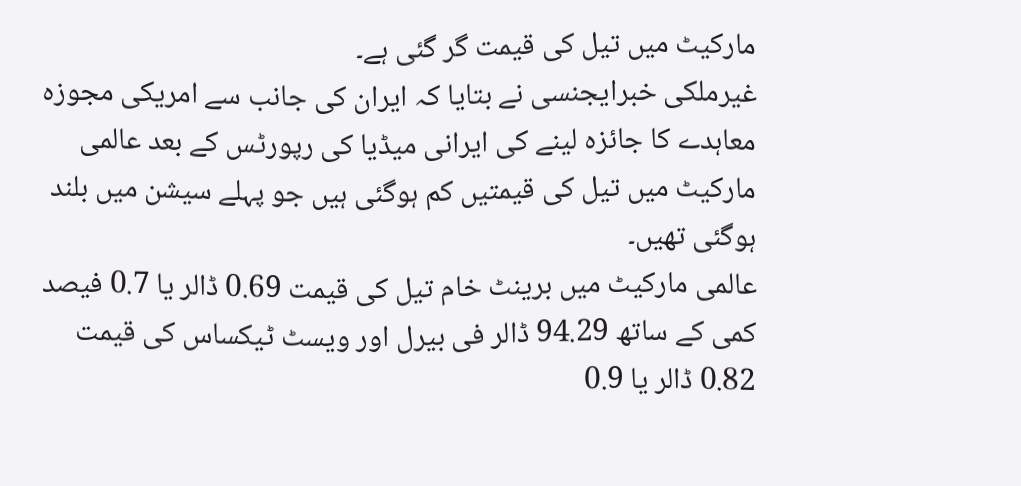مارکیٹ میں تیل کی قیمت گر گئی ہے۔
غیرملکی خبرایجنسی نے بتایا کہ ایران کی جانب سے امریکی مجوزہ معاہدے کا جائزہ لینے کی ایرانی میڈیا کی رپورٹس کے بعد عالمی مارکیٹ میں تیل کی قیمتیں کم ہوگئی ہیں جو پہلے سیشن میں بلند ہوگئی تھیں۔
عالمی مارکیٹ میں برینٹ خام تیل کی قیمت 0.69 ڈالر یا 0.7 فیصد کمی کے ساتھ 94.29 ڈالر فی بیرل اور ویسٹ ٹیکساس کی قیمت 0.82 ڈالر یا 0.9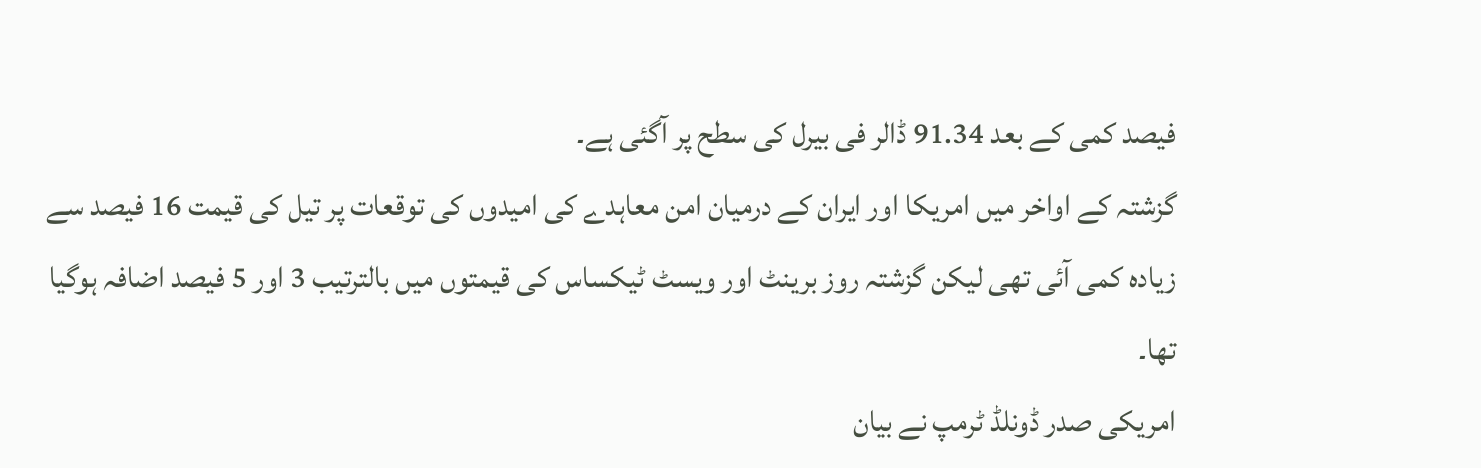فیصد کمی کے بعد 91.34 ڈالر فی بیرل کی سطح پر آگئی ہے۔
گزشتہ کے اواخر میں امریکا اور ایران کے درمیان امن معاہدے کی امیدوں کی توقعات پر تیل کی قیمت 16 فیصد سے زیادہ کمی آئی تھی لیکن گزشتہ روز برینٹ اور ویسٹ ٹیکساس کی قیمتوں میں بالترتیب 3 اور 5 فیصد اضافہ ہوگیا تھا۔
امریکی صدر ڈونلڈ ٹرمپ نے بیان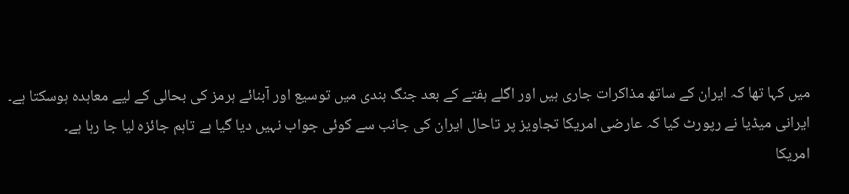میں کہا تھا کہ ایران کے ساتھ مذاکرات جاری ہیں اور اگلے ہفتے کے بعد جنگ بندی میں توسیع اور آبنائے ہرمز کی بحالی کے لیے معاہدہ ہوسکتا ہے۔
ایرانی میڈیا نے رپورٹ کیا کہ عارضی امریکا تجاویز پر تاحال ایران کی جانب سے کوئی جواب نہیں دیا گیا ہے تاہم جائزہ لیا جا رہا ہے۔
امریکا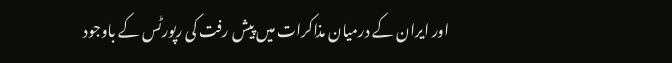اور ایران کے درمیان مذاکرات میں پیش رفت کی رپورٹس کے باوجود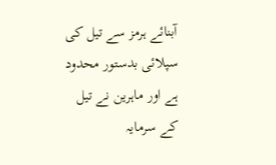آبنائے ہرمز سے تیل کی سپلائی بدستور محدود ہے اور ماہرین نے تیل کے سرمایہ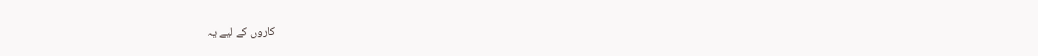کاروں کے لیے یہ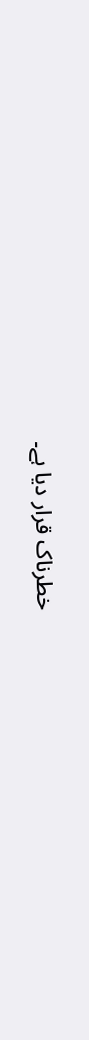خطرناک قرار دیا ہے۔